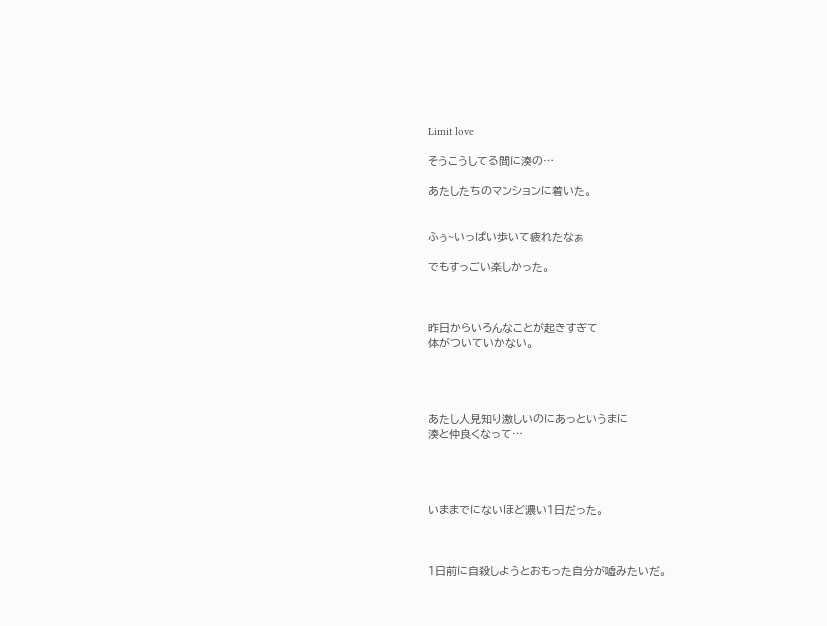Limit love

そうこうしてる間に湊の…

あたしたちのマンションに着いた。


ふぅ~いっぱい歩いて疲れたなぁ

でもすっごい楽しかった。



昨日からいろんなことが起きすぎて
体がついていかない。




あたし人見知り激しいのにあっというまに
湊と仲良くなって…




いままでにないほど濃い1日だった。



1日前に自殺しようとおもった自分が嘘みたいだ。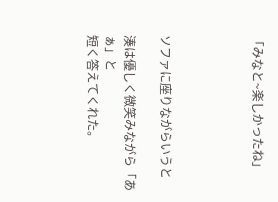「みなと~楽しかったね」




ソファに座りながらいうと

湊は優しく微笑みながら「あぁ」と
短く答えてくれた。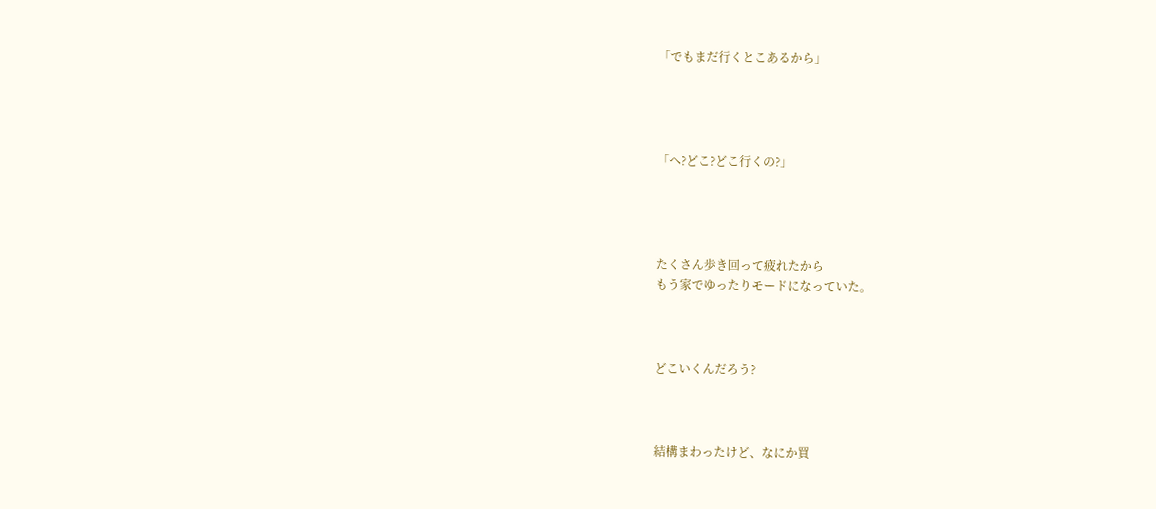「でもまだ行くとこあるから」




「へ?どこ?どこ行くの?」




たくさん歩き回って疲れたから
もう家でゆったりモードになっていた。



どこいくんだろう?



結構まわったけど、なにか買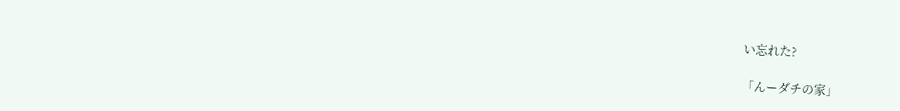い忘れた?

「んーダチの家」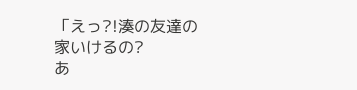「えっ?!湊の友達の家いけるの?
あ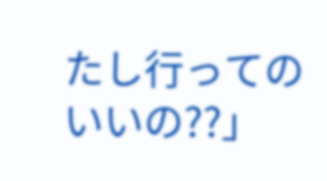たし行ってのいいの??」